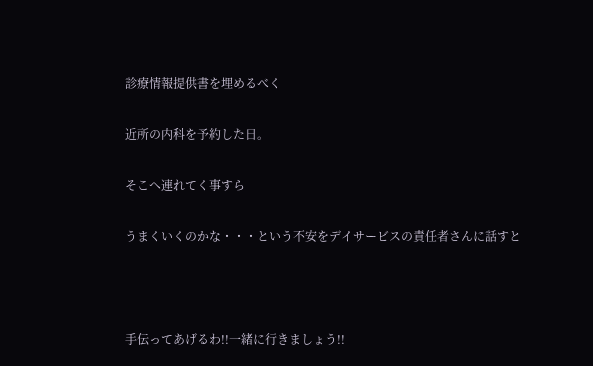診療情報提供書を埋めるべく

近所の内科を予約した日。

そこへ連れてく事すら

うまくいくのかな・・・という不安をデイサービスの責任者さんに話すと



手伝ってあげるわ!!一緒に行きましょう!!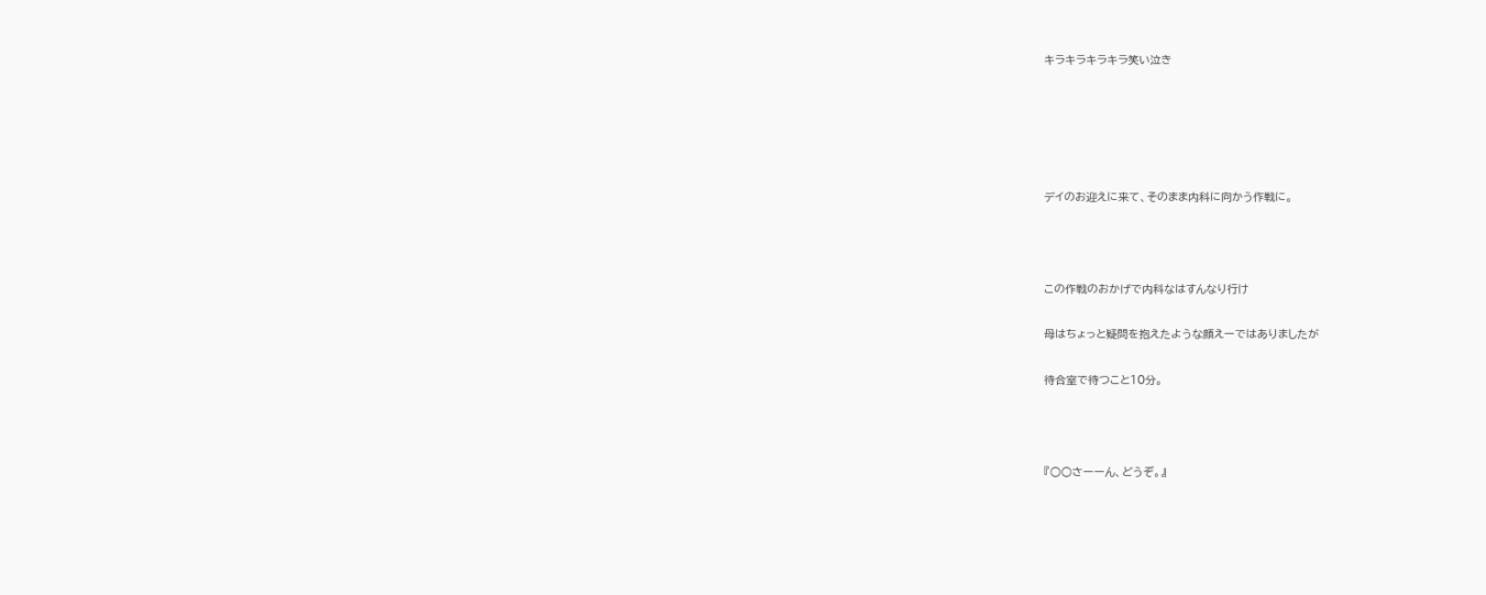キラキラキラキラ笑い泣き





デイのお迎えに来て、そのまま内科に向かう作戦に。



この作戦のおかげで内科なはすんなり行け

母はちょっと疑問を抱えたような顔えーではありましたが

待合室で待つこと10分。



『○○さーーん、どうぞ。』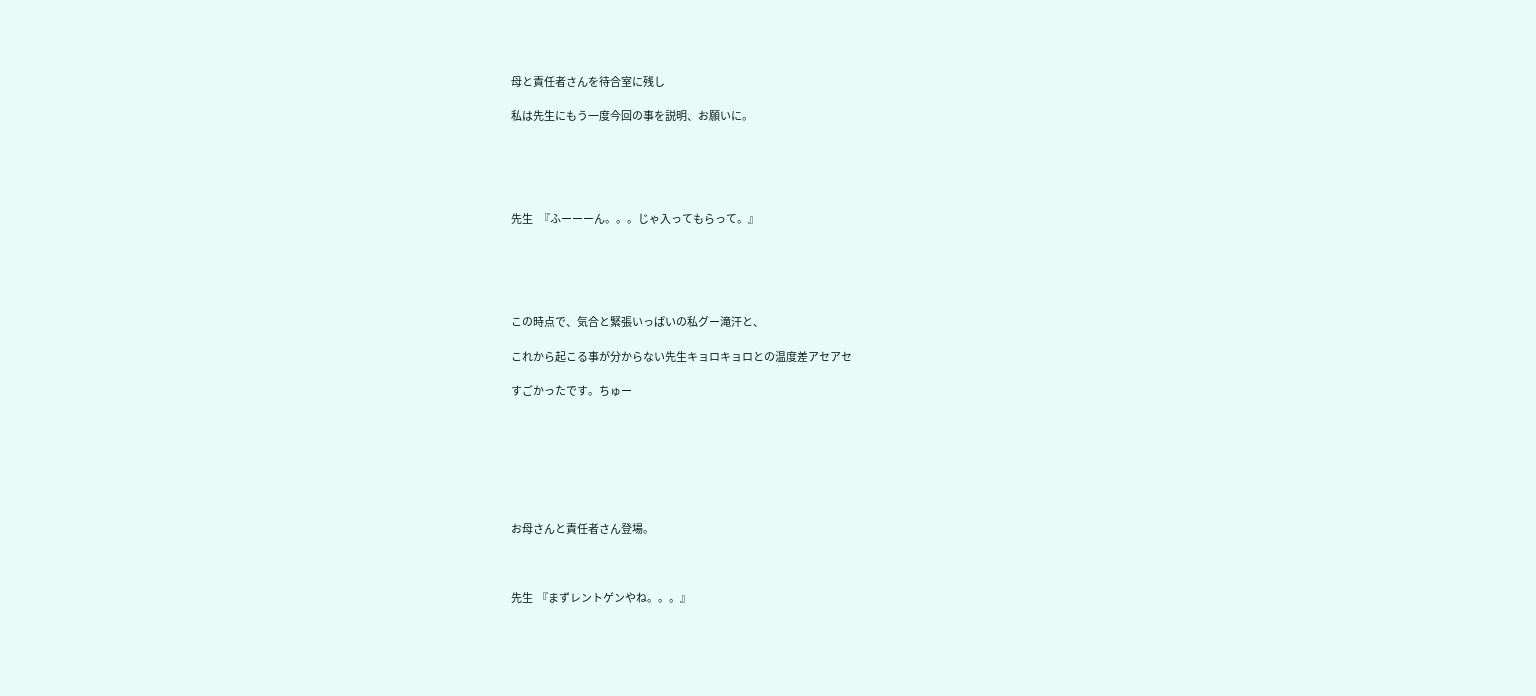母と責任者さんを待合室に残し

私は先生にもう一度今回の事を説明、お願いに。





先生   『ふーーーん。。。じゃ入ってもらって。』





この時点で、気合と緊張いっぱいの私グー滝汗と、

これから起こる事が分からない先生キョロキョロとの温度差アセアセ

すごかったです。ちゅー







お母さんと責任者さん登場。



先生  『まずレントゲンやね。。。』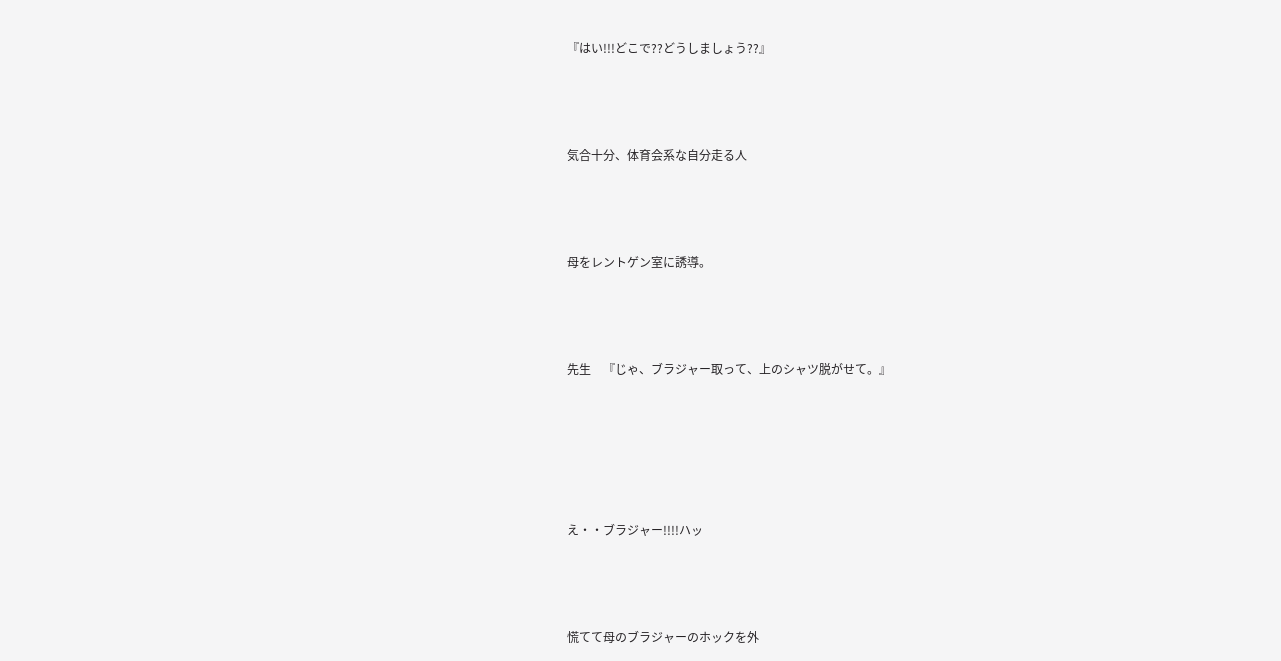『はい!!!どこで??どうしましょう??』



気合十分、体育会系な自分走る人



母をレントゲン室に誘導。



先生    『じゃ、ブラジャー取って、上のシャツ脱がせて。』





え・・ブラジャー!!!!ハッ



慌てて母のブラジャーのホックを外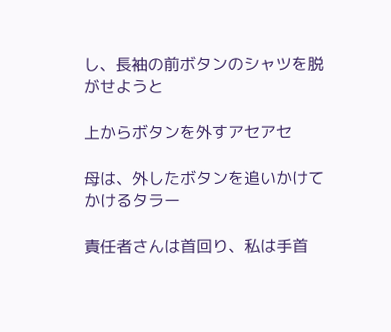し、長袖の前ボタンのシャツを脱がせようと

上からボタンを外すアセアセ

母は、外したボタンを追いかけてかけるタラー

責任者さんは首回り、私は手首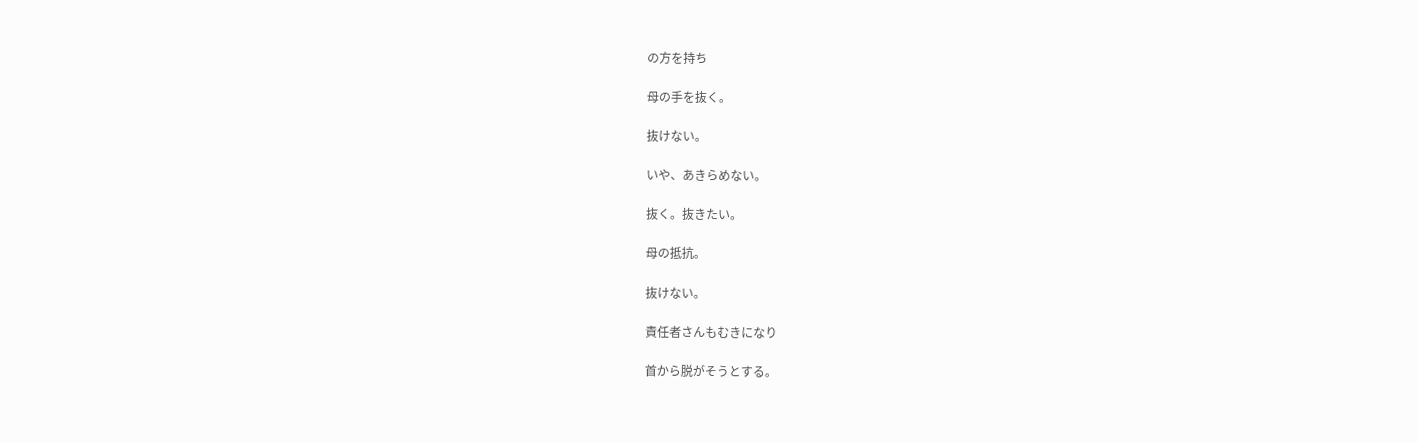の方を持ち

母の手を抜く。

抜けない。

いや、あきらめない。

抜く。抜きたい。

母の抵抗。

抜けない。

責任者さんもむきになり

首から脱がそうとする。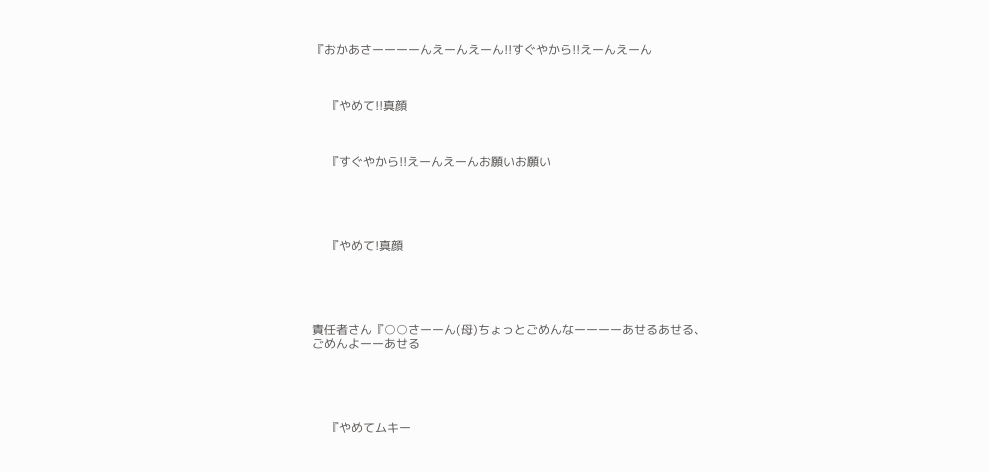『おかあさーーーーんえーんえーん!!すぐやから!!えーんえーん



     『やめて!!真顔



     『すぐやから!!えーんえーんお願いお願い





     『やめて!真顔





責任者さん『○○さーーん(母)ちょっとごめんなーーーーあせるあせる、ごめんよーーあせる





     『やめてムキー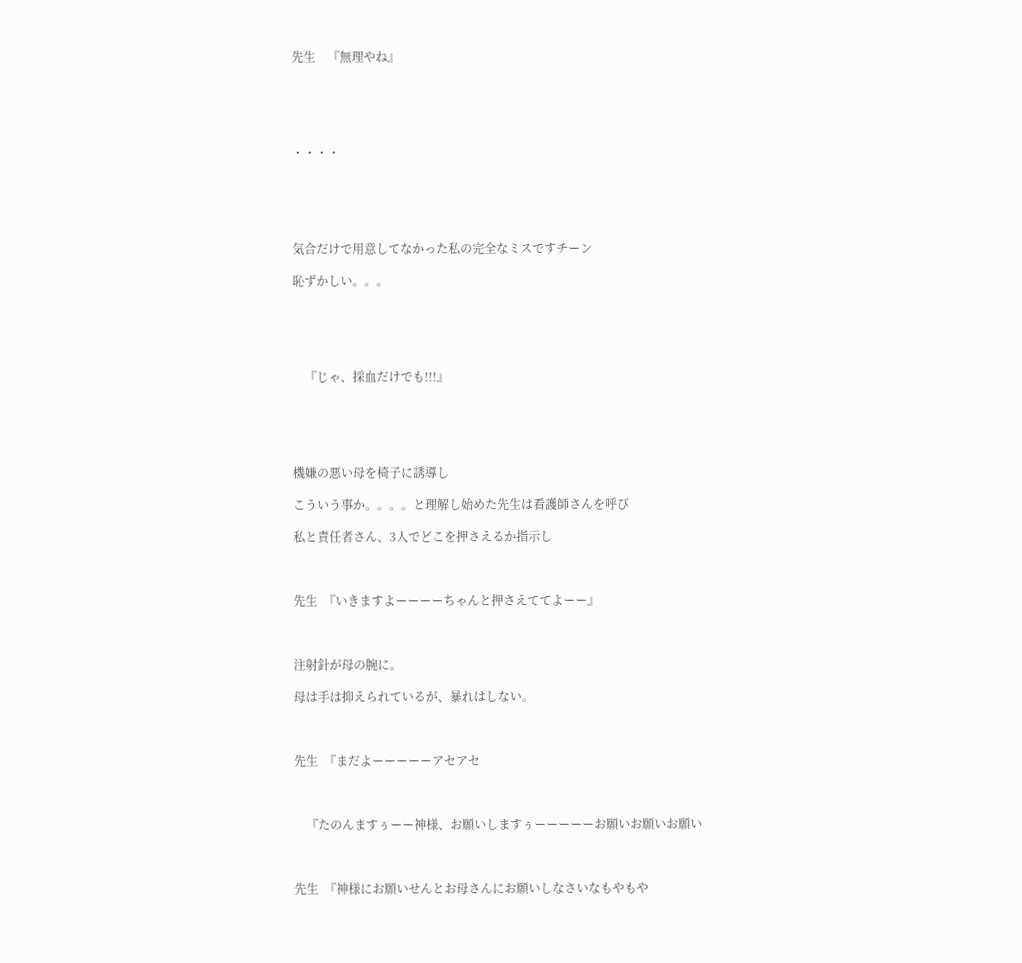先生    『無理やね』





・・・・





気合だけで用意してなかった私の完全なミスですチーン

恥ずかしい。。。





    『じゃ、採血だけでも!!!』





機嫌の悪い母を椅子に誘導し

こういう事か。。。。と理解し始めた先生は看護師さんを呼び

私と責任者さん、3人でどこを押さえるか指示し



先生  『いきますよーーーーちゃんと押さえててよーー』



注射針が母の腕に。

母は手は抑えられているが、暴れはしない。



先生  『まだよーーーーーアセアセ



    『たのんますぅーー神様、お願いしますぅーーーーーお願いお願いお願い



先生  『神様にお願いせんとお母さんにお願いしなさいなもやもや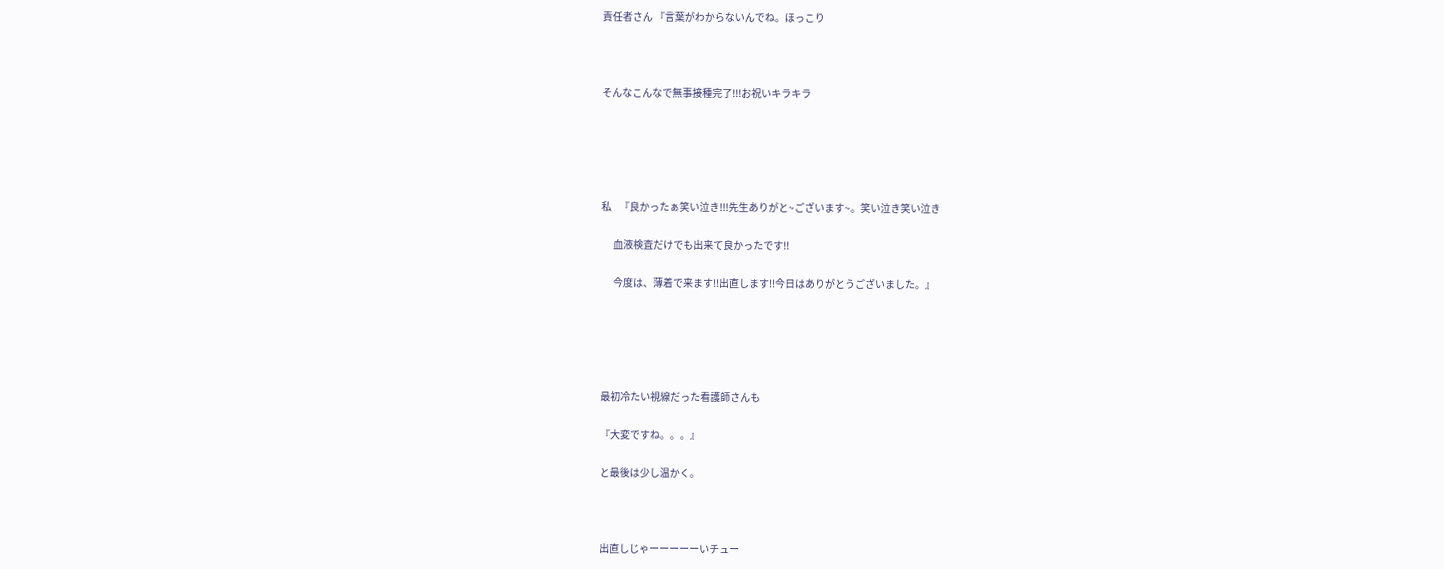責任者さん 『言葉がわからないんでね。ほっこり



そんなこんなで無事接種完了!!!お祝いキラキラ





私    『良かったぁ笑い泣き!!!先生ありがと~ございます~。笑い泣き笑い泣き

      血液検査だけでも出来て良かったです!!

      今度は、薄着で来ます!!出直します!!今日はありがとうございました。』





最初冷たい視線だった看護師さんも

『大変ですね。。。』

と最後は少し温かく。



出直しじゃーーーーーいチュー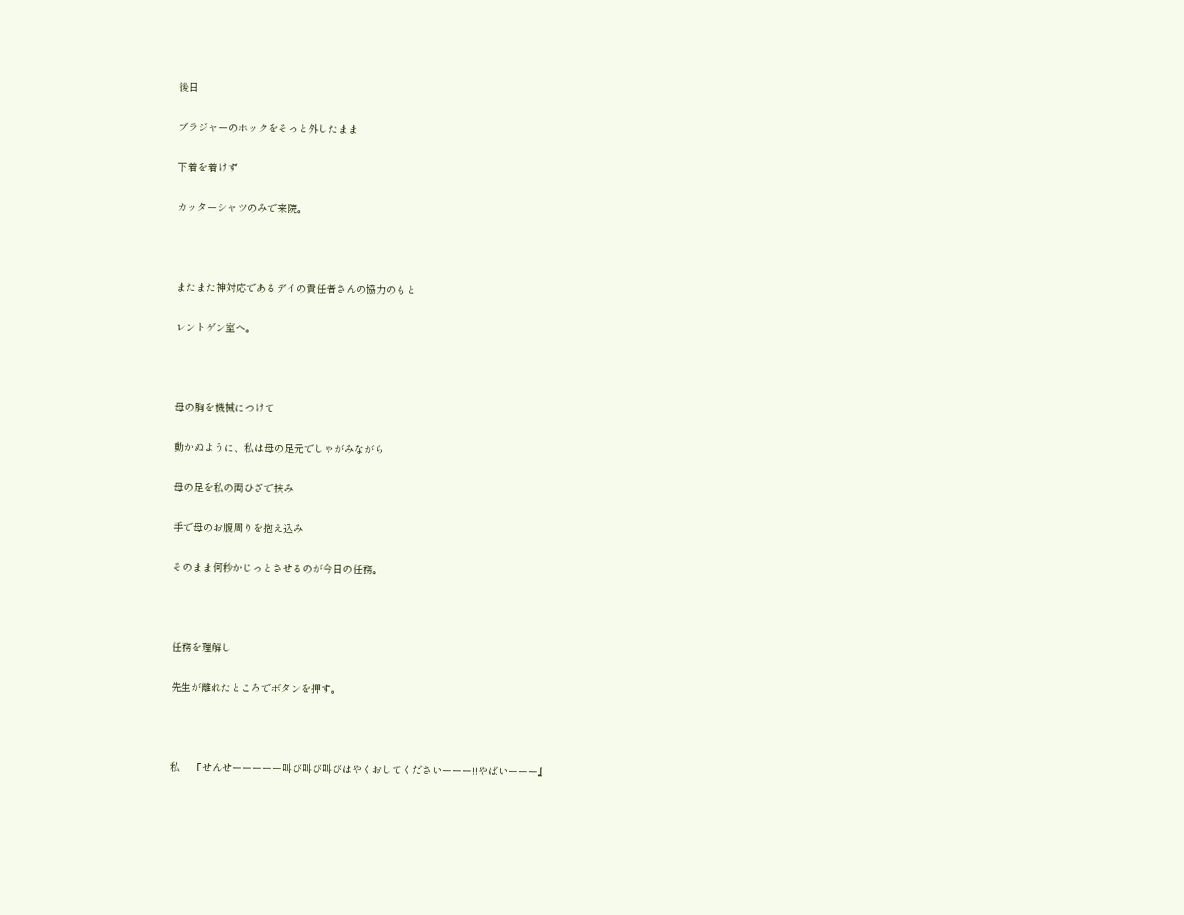後日

ブラジャーのホックをそっと外したまま

下着を着けず

カッターシャツのみで来院。



またまた神対応であるデイの責任者さんの協力のもと

レントゲン室へ。



母の胸を機械につけて

動かぬように、私は母の足元でしゃがみながら

母の足を私の両ひざで挟み

手で母のお腹周りを抱え込み

そのまま何秒かじっとさせるのが今日の任務。



任務を理解し

先生が離れたところでボタンを押す。



私    『せんせーーーーー叫び叫び叫びはやくおしてくださいーーー!!やばいーーー』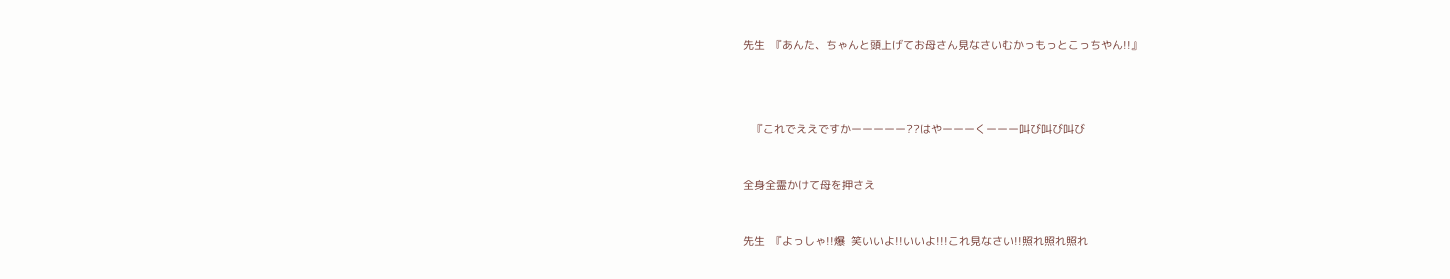先生  『あんた、ちゃんと頭上げてお母さん見なさいむかっもっとこっちやん!!』





   『これでええですかーーーーー??はやーーーくーーー叫び叫び叫び



全身全霊かけて母を押さえ



先生  『よっしゃ!!爆  笑いいよ!!いいよ!!!これ見なさい!!照れ照れ照れ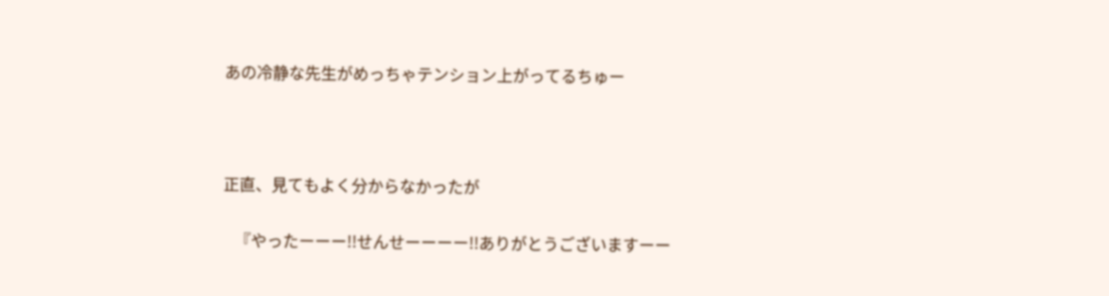あの冷静な先生がめっちゃテンション上がってるちゅー



正直、見てもよく分からなかったが

   『やったーーー!!せんせーーーー!!ありがとうございますーー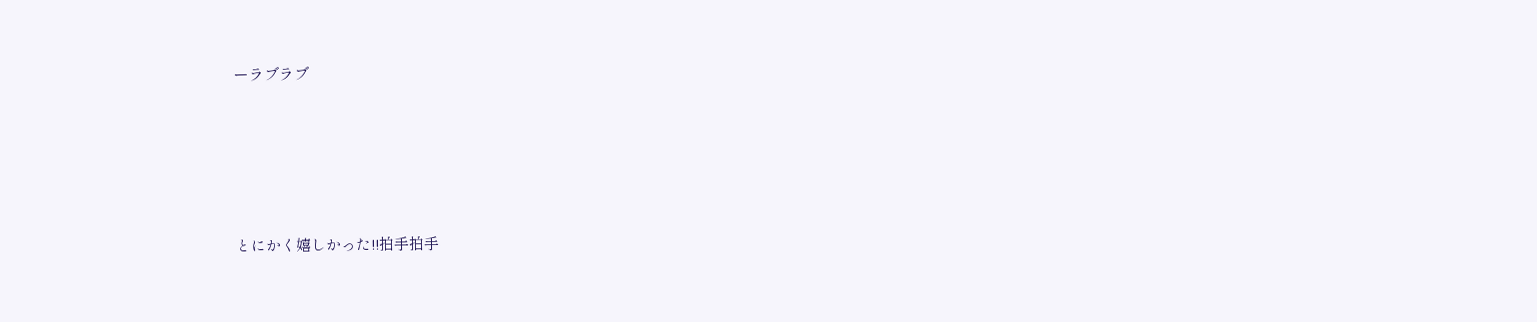ーラブラブ





とにかく嬉しかった!!拍手拍手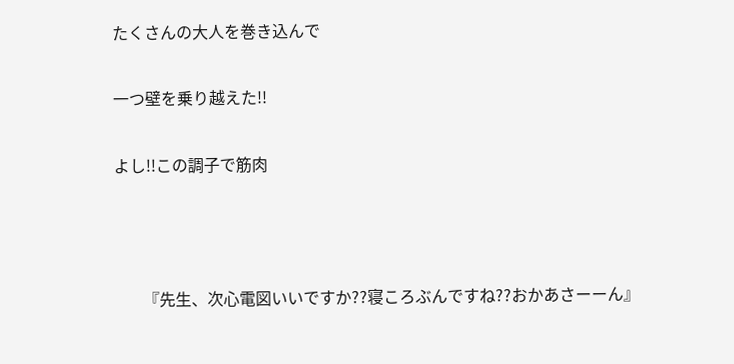たくさんの大人を巻き込んで

一つ壁を乗り越えた!!

よし!!この調子で筋肉



       『先生、次心電図いいですか??寝ころぶんですね??おかあさーーん』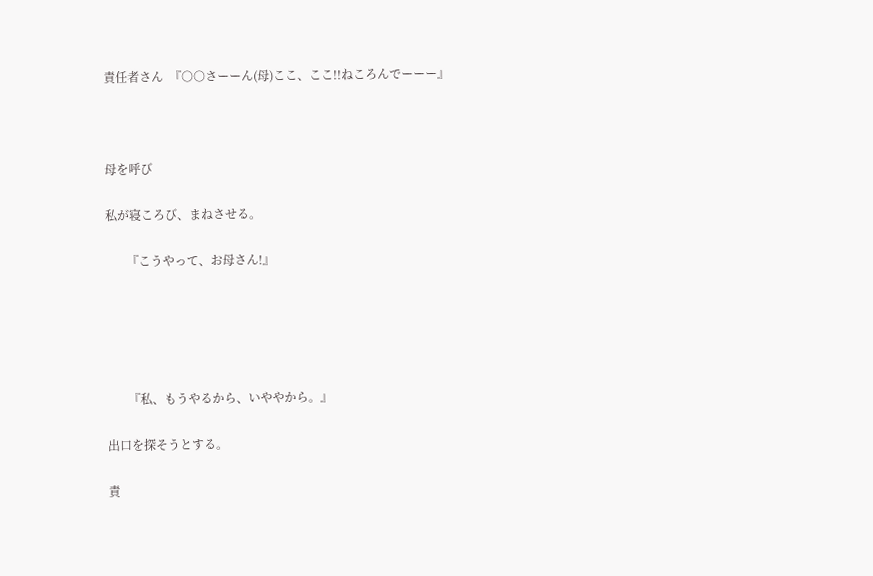責任者さん  『○○さーーん(母)ここ、ここ!!ねころんでーーー』



母を呼び

私が寝ころび、まねさせる。

       『こうやって、お母さん!』





       『私、もうやるから、いややから。』

出口を探そうとする。

責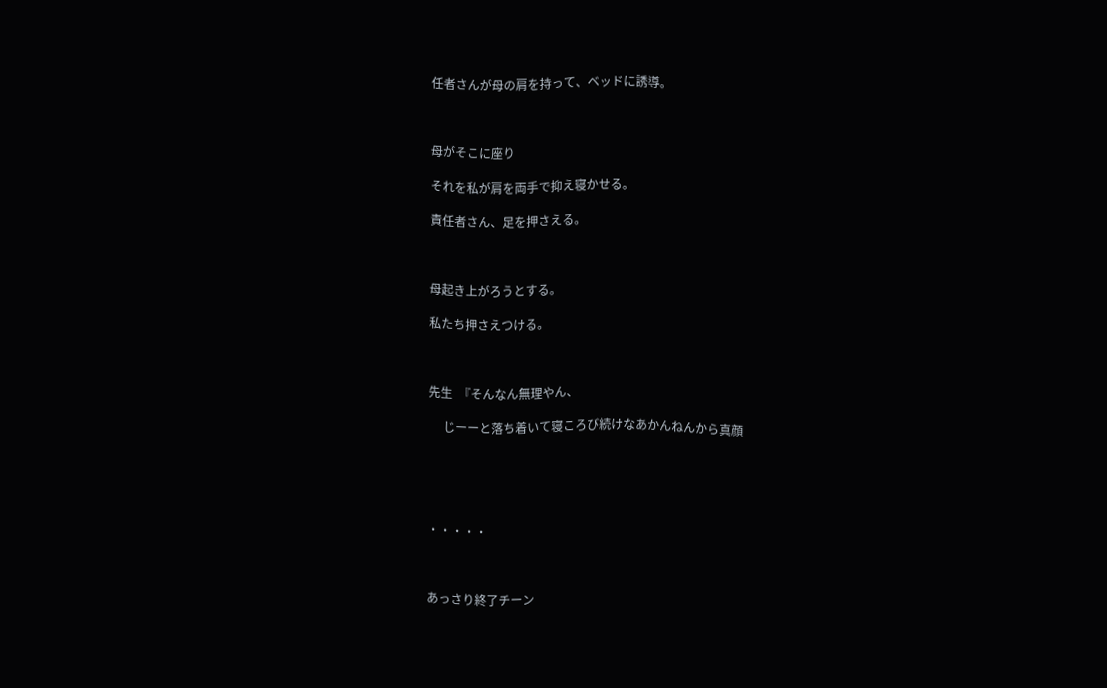任者さんが母の肩を持って、ベッドに誘導。



母がそこに座り

それを私が肩を両手で抑え寝かせる。

責任者さん、足を押さえる。



母起き上がろうとする。

私たち押さえつける。



先生  『そんなん無理やん、

     じーーと落ち着いて寝ころび続けなあかんねんから真顔





・・・・・



あっさり終了チーン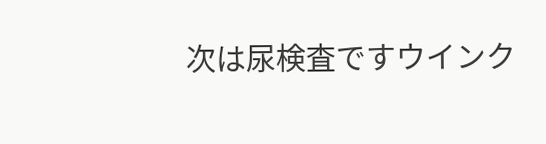次は尿検査ですウインク